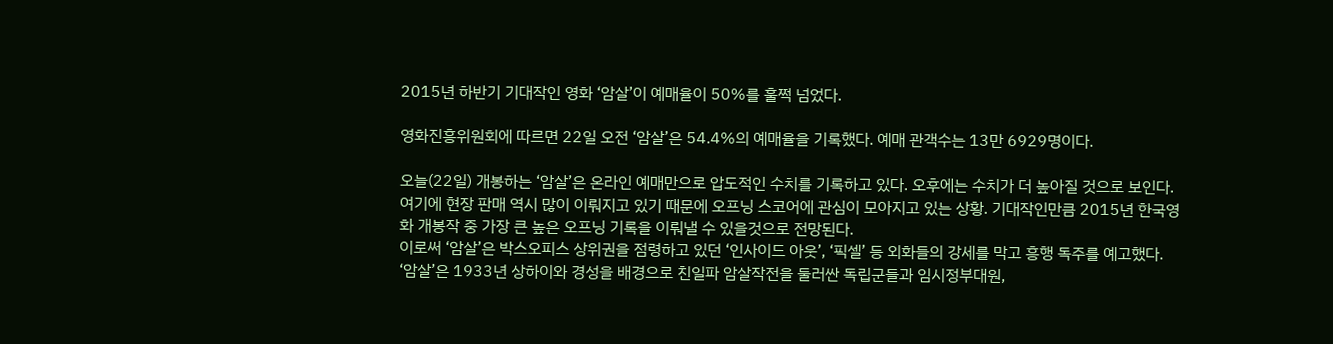2015년 하반기 기대작인 영화 ‘암살’이 예매율이 50%를 훌쩍 넘었다.

영화진흥위원회에 따르면 22일 오전 ‘암살’은 54.4%의 예매율을 기록했다. 예매 관객수는 13만 6929명이다.

오늘(22일) 개봉하는 ‘암살’은 온라인 예매만으로 압도적인 수치를 기록하고 있다. 오후에는 수치가 더 높아질 것으로 보인다. 여기에 현장 판매 역시 많이 이뤄지고 있기 때문에 오프닝 스코어에 관심이 모아지고 있는 상황. 기대작인만큼 2015년 한국영화 개봉작 중 가장 큰 높은 오프닝 기록을 이뤄낼 수 있을것으로 전망된다.
이로써 ‘암살’은 박스오피스 상위권을 점령하고 있던 ‘인사이드 아웃’, ‘픽셀’ 등 외화들의 강세를 막고 흥행 독주를 예고했다.
‘암살’은 1933년 상하이와 경성을 배경으로 친일파 암살작전을 둘러싼 독립군들과 임시정부대원,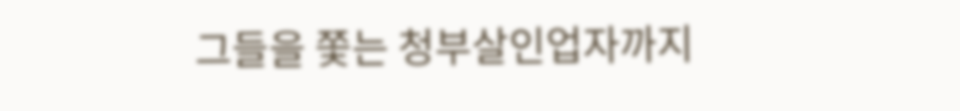그들을 쫓는 청부살인업자까지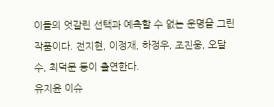이들의 엇갈린 선택과 예측할 수 없는 운명을 그린 작품이다. 전지현, 이정재, 하정우, 조진웅, 오달수, 최덕문 등이 출연한다.
유지윤 이슈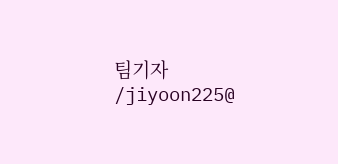팀기자 /jiyoon225@